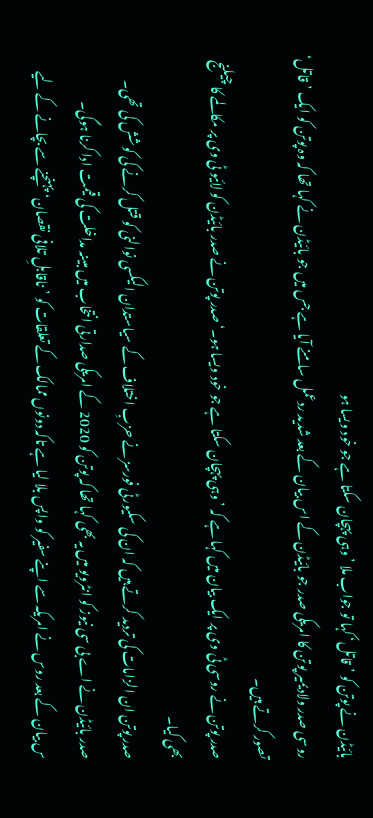بائیڈن نے پوتن کو ’قاتل‘ کہا تو جواب ملا ’وہی پہچان سکتا ہے جو خود ویسا ہو
روسی صدر ولادیمیر پوتن کا امریکی صدر جو بائیڈن کے اس بیان کے بعد شدید ردعمل سامنے آیا ہے جس میں جو بائیڈن نے کہا تھا کہ وہ پوتن کو ایک ’قاتل‘ تصور کرتے ہیں۔
صدر پوتن نے روسی ٹی وی پر ایک بیان میں کہا ہے کہ ’وہی پہچان سکتا ہے جو خود ویسا ہو۔‘ صدر پوتن نے صدر بائیڈن کو لائیو ٹی وی پر مکالمے کا چیلنج بھی کیا۔
صدر پوتن ان الزامات کی تردید کرتے ہیں کہ ان کی سکیورٹی فورسز نے حزبِ اختلاف کے سیاستدان الیکسی نوالنی کو قتل کرنے کی کوشش کی تھی۔
صدر بائیڈن نے اے بی سی نیوز کو انٹرویو میں یہ بھی کہا تھا کہ پوتن کو 2020 کے امریکی صدارتی انتخاب میں مبینہ مداخلت کی قیمت ادا کرنا ہوگی۔
س بیان کے بعد روس نے امریکہ سے اپنے سفیر کو واپس بلا لیا ہے تاکہ دونوں ممالک کے تعلقات کو ’ناقابلِ تلافی نقصان‘ پہنچنے سے بچانے کے لیے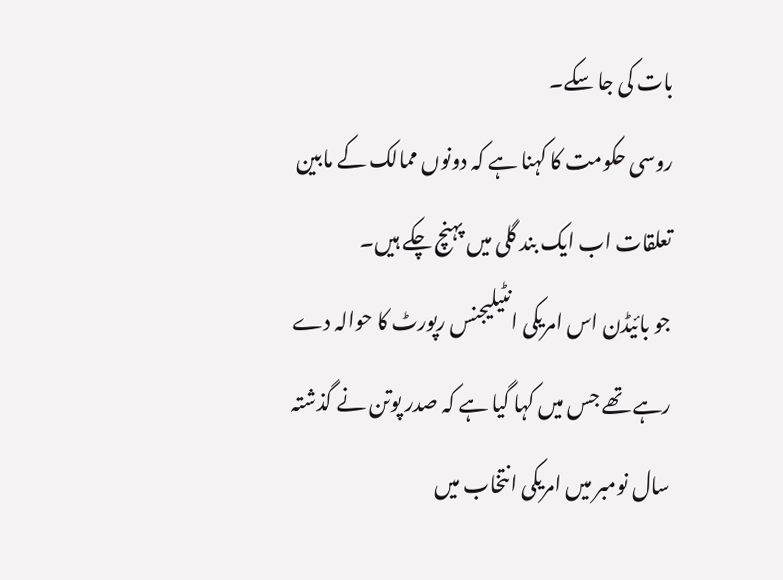بات کی جا سکے۔
روسی حکومت کا کہنا ہے کہ دونوں ممالک کے مابین تعلقات اب ایک بند گلی میں پہنچ چکے ہیں۔
جو بائیڈن اس امریکی انٹیلیجنس رپورٹ کا حوالہ دے رہے تھے جس میں کہا گیا ہے کہ صدر پوتن نے گذشتہ سال نومبر میں امریکی انتخاب میں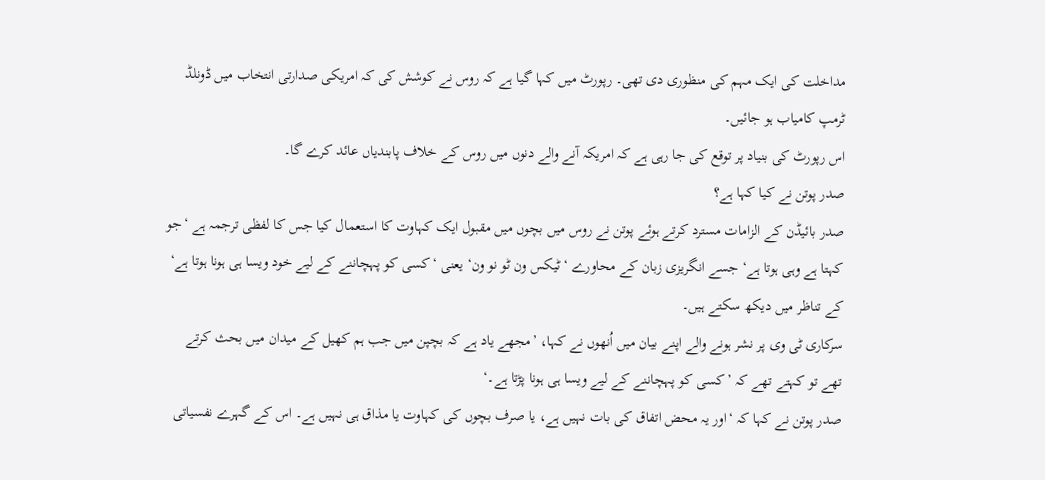مداخلت کی ایک مہم کی منظوری دی تھی۔ رپورٹ میں کہا گیا ہے کہ روس نے کوشش کی کہ امریکی صدارتی انتخاب میں ڈونلڈ ٹرمپ کامیاب ہو جائیں۔
اس رپورٹ کی بنیاد پر توقع کی جا رہی ہے کہ امریکہ آنے والے دنوں میں روس کے خلاف پابندیاں عائد کرے گا۔
صدر پوتن نے کیا کہا ہے؟
صدر بائیڈن کے الزامات مسترد کرتے ہوئے پوتن نے روس میں بچوں میں مقبول ایک کہاوت کا استعمال کیا جس کا لفظی ترجمہ ہے ‘جو کہتا ہے وہی ہوتا ہے‘ جسے انگریزی زبان کے محاورے ‘ٹیکس ون ٹو نو ون‘ یعنی ‘کسی کو پہچاننے کے لیے خود ویسا ہی ہونا ہوتا ہے‘ کے تناظر میں دیکھ سکتے ہیں۔
سرکاری ٹی وی پر نشر ہونے والے اپنے بیان میں اُنھوں نے کہا، ’مجھے یاد ہے کہ بچپن میں جب ہم کھیل کے میدان میں بحث کرتے تھے تو کہتے تھے کہ ’کسی کو پہچاننے کے لیے ویسا ہی ہونا پڑتا ہے۔‘
صدر پوتن نے کہا کہ ‘اور یہ محض اتفاق کی بات نہیں ہے، یا صرف بچوں کی کہاوت یا مذاق ہی نہیں ہے۔ اس کے گہرے نفسیاتی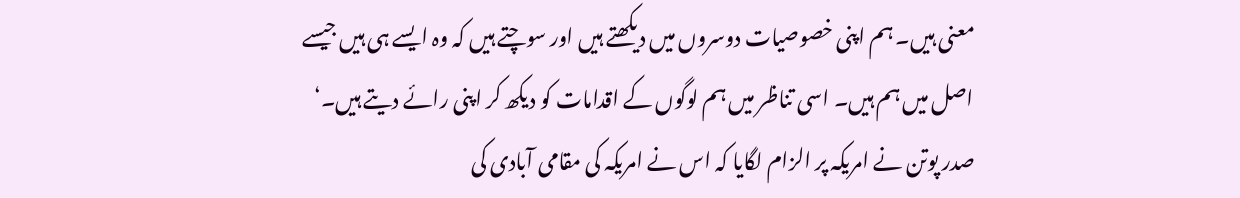معنی ہیں۔ ہم اپنی خصوصیات دوسروں میں دیکھتے ہیں اور سوچتے ہیں کہ وہ ایسے ہی ہیں جیسے اصل میں ہم ہیں۔ اسی تناظر میں ہم لوگوں کے اقدامات کو دیکھ کر اپنی رائے دیتے ہیں۔‘
صدر پوتن نے امریکہ پر الزام لگایا کہ اس نے امریکہ کی مقامی آبادی کی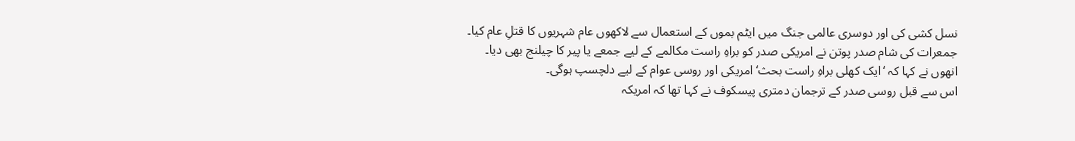نسل کشی کی اور دوسری عالمی جنگ میں ایٹم بموں کے استعمال سے لاکھوں عام شہریوں کا قتلِ عام کیا۔
جمعرات کی شام صدر پوتن نے امریکی صدر کو براہِ راست مکالمے کے لیے جمعے یا پیر کا چیلنج بھی دیا۔
انھوں نے کہا کہ ‘ایک کھلی براہِ راست بحث‘ امریکی اور روسی عوام کے لیے دلچسپ ہوگی۔
اس سے قبل روسی صدر کے ترجمان دمتری پیسکوف نے کہا تھا کہ امریکہ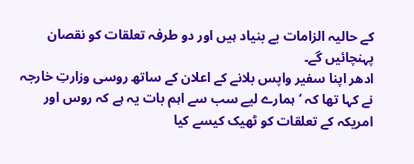کے حالیہ الزامات بے بنیاد ہیں اور دو طرفہ تعلقات کو نقصان پہنچائیں گے۔
ادھر اپنا سفیر واپس بلانے کے اعلان کے ساتھ روسی وزارتِ خارجہ نے کہا تھا کہ ‘ہمارے لیے سب سے اہم بات یہ ہے کہ روس اور امریکہ کے تعلقات کو ٹھیک کیسے کیا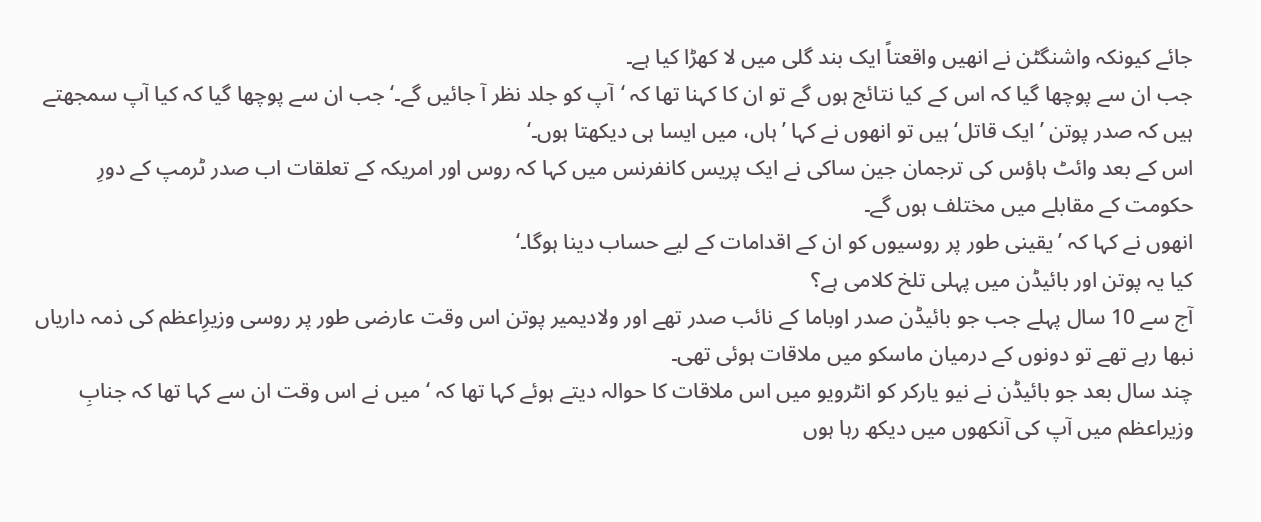جائے کیونکہ واشنگٹن نے انھیں واقعتاً ایک بند گلی میں لا کھڑا کیا ہے۔
جب ان سے پوچھا گیا کہ اس کے کیا نتائج ہوں گے تو ان کا کہنا تھا کہ ‘آپ کو جلد نظر آ جائیں گے۔‘ جب ان سے پوچھا گیا کہ کیا آپ سمجھتے ہیں کہ صدر پوتن ’ایک قاتل‘ ہیں تو انھوں نے کہا ’ہاں، میں ایسا ہی دیکھتا ہوں۔‘
اس کے بعد وائٹ ہاؤس کی ترجمان جین ساکی نے ایک پریس کانفرنس میں کہا کہ روس اور امریکہ کے تعلقات اب صدر ٹرمپ کے دورِ حکومت کے مقابلے میں مختلف ہوں گے۔
انھوں نے کہا کہ ’یقینی طور پر روسیوں کو ان کے اقدامات کے لیے حساب دینا ہوگا۔‘
کیا یہ پوتن اور بائیڈن میں پہلی تلخ کلامی ہے؟
آج سے 10 سال پہلے جب جو بائیڈن صدر اوباما کے نائب صدر تھے اور ولادیمیر پوتن اس وقت عارضی طور پر روسی وزیرِاعظم کی ذمہ داریاں نبھا رہے تھے تو دونوں کے درمیان ماسکو میں ملاقات ہوئی تھی۔
چند سال بعد جو بائیڈن نے نیو یارکر کو انٹرویو میں اس ملاقات کا حوالہ دیتے ہوئے کہا تھا کہ ‘میں نے اس وقت ان سے کہا تھا کہ جنابِ وزیراعظم میں آپ کی آنکھوں میں دیکھ رہا ہوں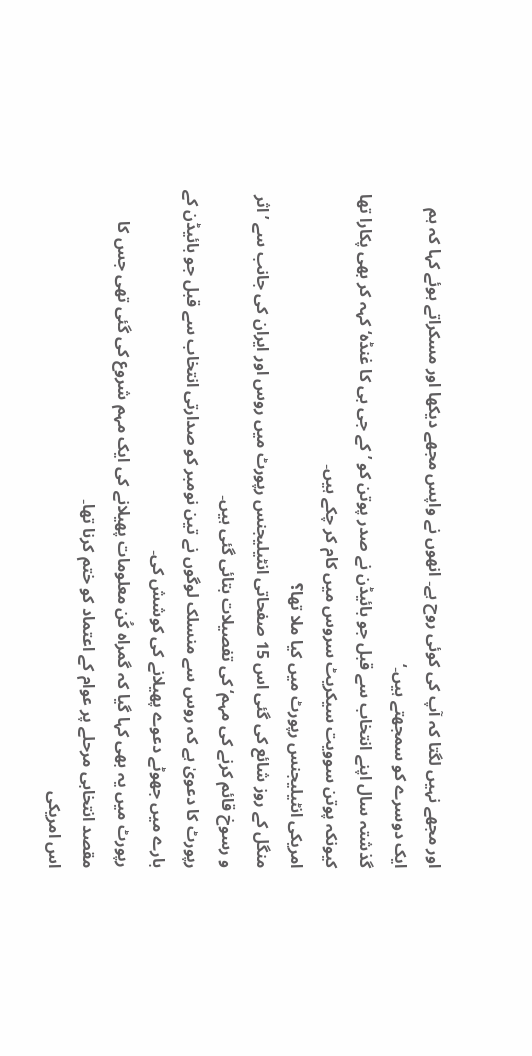اور مجھے نہیں لگتا کہ آپ کی کوئی روح ہے۔ انھوں نے واپس مجھے دیکھا اور مسکراتے ہوئے کہا کہ ہم ایک دوسرے کو سمجھتے ہیں۔‘
گذشتہ سال اپنے انتخاب سے قبل جو بائیڈن نے صدر پوتن کو ’کے جی بی کا غنڈہ‘ کہہ کر بھی پکارا تھا کیونکہ پوتن سوویت سیکریٹ سروس میں کام کر چکے ہیں۔
امریکی انٹیلیجنس رپورٹ میں کیا ملا تھا؟
منگل کے روز شائع کی گئی اس 15 صفحاتی انٹیلیجنس رپورٹ میں روس اور ایران کی جانب سے ’اثر و رسوخ قائم کرنے کی مہم‘ کی تفصیلات بتائی گئی ہیں۔
رپورٹ کا دعویٰ ہے کہ روس سے منسلک لوگوں نے تین نومبر کو صدارتی انتخاب سے قبل جو بائیڈن کے بارے میں جھوٹے دعوے پھیلانے کی کوشش کی۔
رپورٹ میں یہ بھی کہا گیا کہ گمراہ کُن معلومات پھیلانے کی ایک مہم شروع کی گئی تھی جس کا مقصد انتخابی مرحلے پر عوام کے اعتماد کو ختم کرنا تھا۔
اس امریکی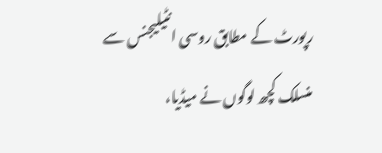رپورٹ کے مطابق روسی انٹیلیجنس سے منسلک کچھ لوگوں نے میڈیا،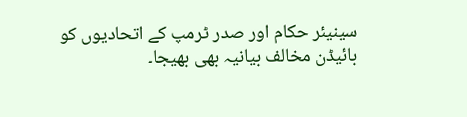سینیئر حکام اور صدر ٹرمپ کے اتحادیوں کو بائیڈن مخالف بیانیہ بھی بھیجا۔